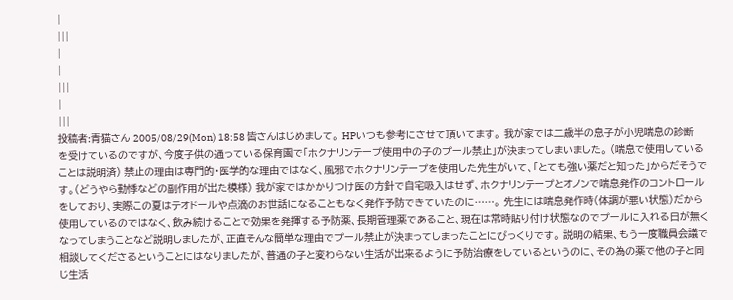|
|||
|
|
|||
|
|||
投稿者:青猫さん 2005/08/29(Mon) 18:58 皆さんはじめまして。 HPいつも参考にさせて頂いてます。 我が家では二歳半の息子が小児喘息の診断を受けているのですが、今度子供の通っている保育園で「ホクナリンテープ使用中の子のプール禁止」が決まってしまいました。 (喘息で使用していることは説明済) 禁止の理由は専門的・医学的な理由ではなく、風邪でホクナリンテープを使用した先生がいて、「とても強い薬だと知った」からだそうです。(どうやら動悸などの副作用が出た模様) 我が家ではかかりつけ医の方針で自宅吸入はせず、ホクナリンテープとオノンで喘息発作のコントロールをしており、実際この夏はテオドールや点滴のお世話になることもなく発作予防できていたのに……。 先生には喘息発作時(体調が悪い状態)だから使用しているのではなく、飲み続けることで効果を発揮する予防薬、長期管理薬であること、現在は常時貼り付け状態なのでプールに入れる日が無くなってしまうことなど説明しましたが、正直そんな簡単な理由でプール禁止が決まってしまったことにびっくりです。 説明の結果、もう一度職員会議で相談してくださるということにはなりましたが、普通の子と変わらない生活が出来るように予防治療をしているというのに、その為の薬で他の子と同じ生活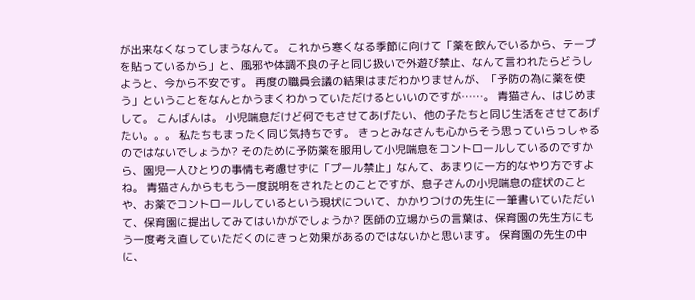が出来なくなってしまうなんて。 これから寒くなる季節に向けて「薬を飲んでいるから、テープを貼っているから」と、風邪や体調不良の子と同じ扱いで外遊び禁止、なんて言われたらどうしようと、今から不安です。 再度の職員会議の結果はまだわかりませんが、「予防の為に薬を使う」ということをなんとかうまくわかっていただけるといいのですが……。 青猫さん、はじめまして。 こんばんは。 小児喘息だけど何でもさせてあげたい、他の子たちと同じ生活をさせてあげたい。。。 私たちもまったく同じ気持ちです。 きっとみなさんも心からそう思っていらっしゃるのではないでしょうか? そのために予防薬を服用して小児喘息をコントロールしているのですから、園児一人ひとりの事情も考慮せずに「プール禁止」なんて、あまりに一方的なやり方ですよね。 青猫さんからももう一度説明をされたとのことですが、息子さんの小児喘息の症状のことや、お薬でコントロールしているという現状について、かかりつけの先生に一筆書いていただいて、保育園に提出してみてはいかがでしょうか? 医師の立場からの言葉は、保育園の先生方にもう一度考え直していただくのにきっと効果があるのではないかと思います。 保育園の先生の中に、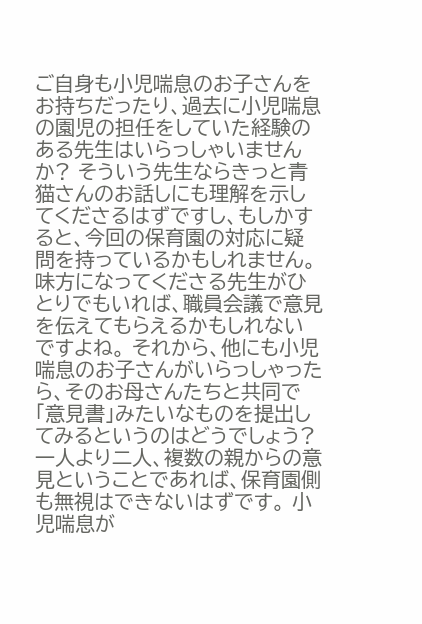ご自身も小児喘息のお子さんをお持ちだったり、過去に小児喘息の園児の担任をしていた経験のある先生はいらっしゃいませんか? そういう先生ならきっと青猫さんのお話しにも理解を示してくださるはずですし、もしかすると、今回の保育園の対応に疑問を持っているかもしれません。 味方になってくださる先生がひとりでもいれば、職員会議で意見を伝えてもらえるかもしれないですよね。 それから、他にも小児喘息のお子さんがいらっしゃったら、そのお母さんたちと共同で「意見書」みたいなものを提出してみるというのはどうでしょう? 一人より二人、複数の親からの意見ということであれば、保育園側も無視はできないはずです。 小児喘息が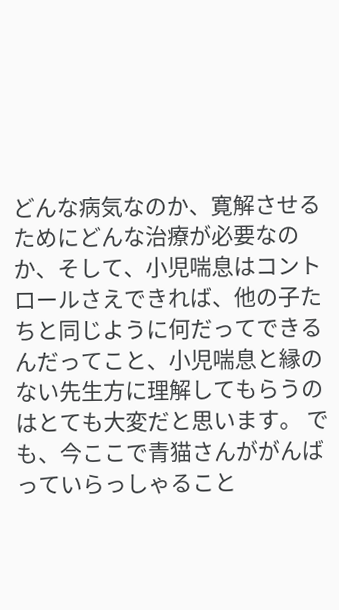どんな病気なのか、寛解させるためにどんな治療が必要なのか、そして、小児喘息はコントロールさえできれば、他の子たちと同じように何だってできるんだってこと、小児喘息と縁のない先生方に理解してもらうのはとても大変だと思います。 でも、今ここで青猫さんががんばっていらっしゃること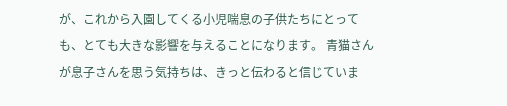が、これから入園してくる小児喘息の子供たちにとっても、とても大きな影響を与えることになります。 青猫さんが息子さんを思う気持ちは、きっと伝わると信じていま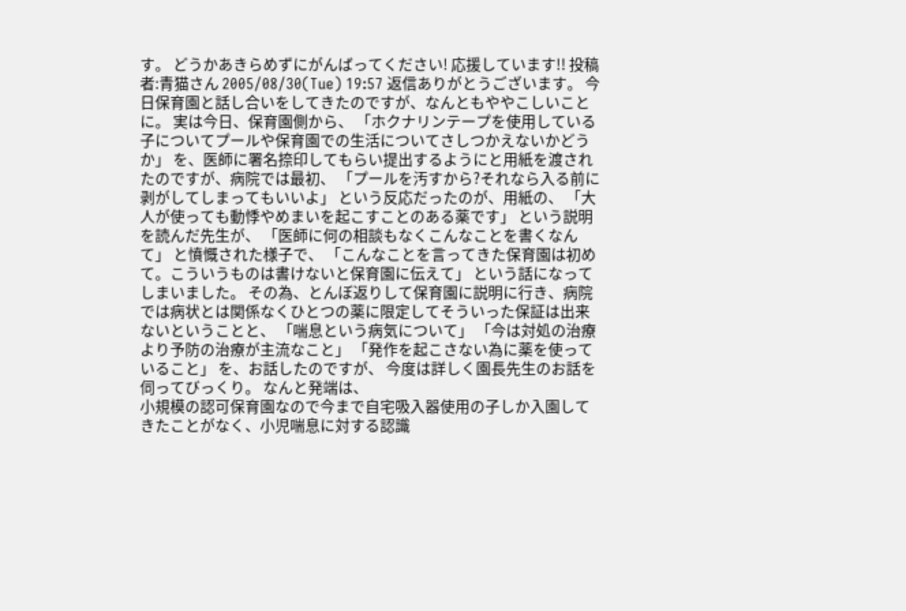す。 どうかあきらめずにがんばってください! 応援しています!! 投稿者:青猫さん 2005/08/30(Tue) 19:57 返信ありがとうございます。 今日保育園と話し合いをしてきたのですが、なんともややこしいことに。 実は今日、保育園側から、 「ホクナリンテープを使用している子についてプールや保育園での生活についてさしつかえないかどうか」 を、医師に署名捺印してもらい提出するようにと用紙を渡されたのですが、病院では最初、 「プールを汚すから?それなら入る前に剥がしてしまってもいいよ」 という反応だったのが、用紙の、 「大人が使っても動悸やめまいを起こすことのある薬です」 という説明を読んだ先生が、 「医師に何の相談もなくこんなことを書くなんて」 と憤慨された様子で、 「こんなことを言ってきた保育園は初めて。こういうものは書けないと保育園に伝えて」 という話になってしまいました。 その為、とんぼ返りして保育園に説明に行き、病院では病状とは関係なくひとつの薬に限定してそういった保証は出来ないということと、 「喘息という病気について」 「今は対処の治療より予防の治療が主流なこと」 「発作を起こさない為に薬を使っていること」 を、お話したのですが、 今度は詳しく園長先生のお話を伺ってびっくり。 なんと発端は、
小規模の認可保育園なので今まで自宅吸入器使用の子しか入園してきたことがなく、小児喘息に対する認識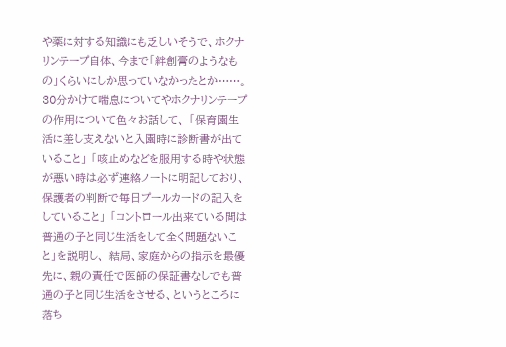や薬に対する知識にも乏しいそうで、ホクナリンテープ自体、今まで「絆創膏のようなもの」くらいにしか思っていなかったとか……。 30分かけて喘息についてやホクナリンテープの作用について色々お話して、 「保育園生活に差し支えないと入園時に診断書が出ていること」 「咳止めなどを服用する時や状態が悪い時は必ず連絡ノートに明記しており、保護者の判断で毎日プールカードの記入をしていること」 「コントロール出来ている間は普通の子と同じ生活をして全く問題ないこと」を説明し、 結局、家庭からの指示を最優先に、親の責任で医師の保証書なしでも普通の子と同じ生活をさせる、というところに落ち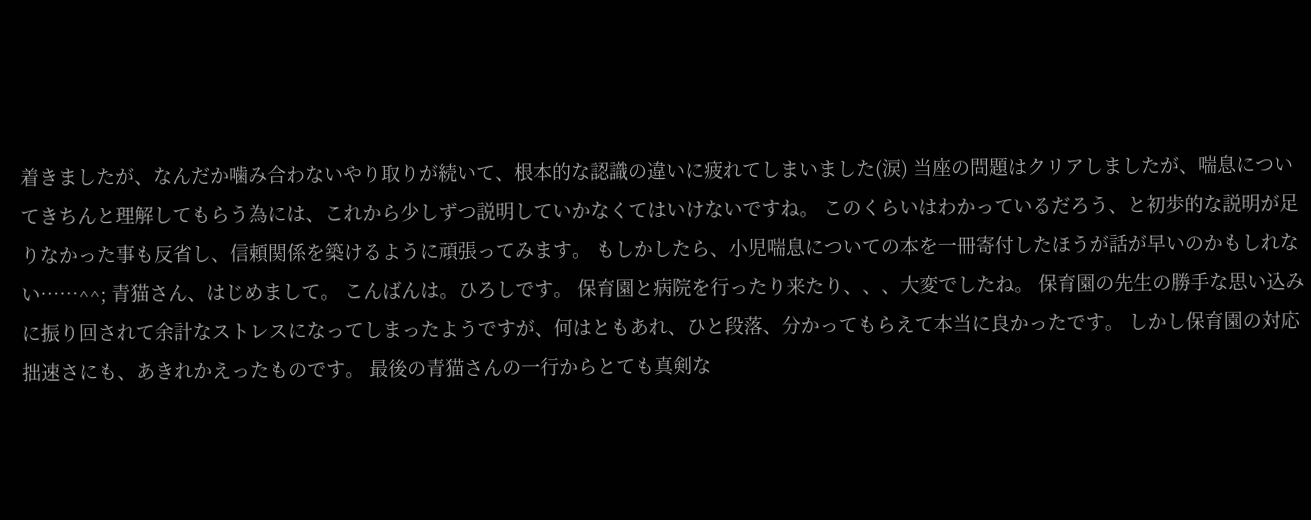着きましたが、なんだか噛み合わないやり取りが続いて、根本的な認識の違いに疲れてしまいました(涙) 当座の問題はクリアしましたが、喘息についてきちんと理解してもらう為には、これから少しずつ説明していかなくてはいけないですね。 このくらいはわかっているだろう、と初歩的な説明が足りなかった事も反省し、信頼関係を築けるように頑張ってみます。 もしかしたら、小児喘息についての本を一冊寄付したほうが話が早いのかもしれない……^^; 青猫さん、はじめまして。 こんばんは。ひろしです。 保育園と病院を行ったり来たり、、、大変でしたね。 保育園の先生の勝手な思い込みに振り回されて余計なストレスになってしまったようですが、何はともあれ、ひと段落、分かってもらえて本当に良かったです。 しかし保育園の対応拙速さにも、あきれかえったものです。 最後の青猫さんの一行からとても真剣な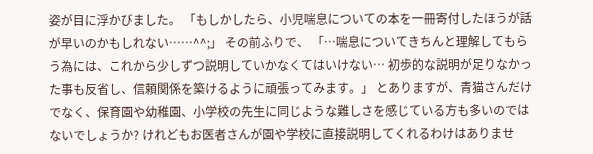姿が目に浮かびました。 「もしかしたら、小児喘息についての本を一冊寄付したほうが話が早いのかもしれない……^^;」 その前ふりで、 「…喘息についてきちんと理解してもらう為には、これから少しずつ説明していかなくてはいけない… 初歩的な説明が足りなかった事も反省し、信頼関係を築けるように頑張ってみます。」 とありますが、青猫さんだけでなく、保育園や幼稚園、小学校の先生に同じような難しさを感じている方も多いのではないでしょうか? けれどもお医者さんが園や学校に直接説明してくれるわけはありませ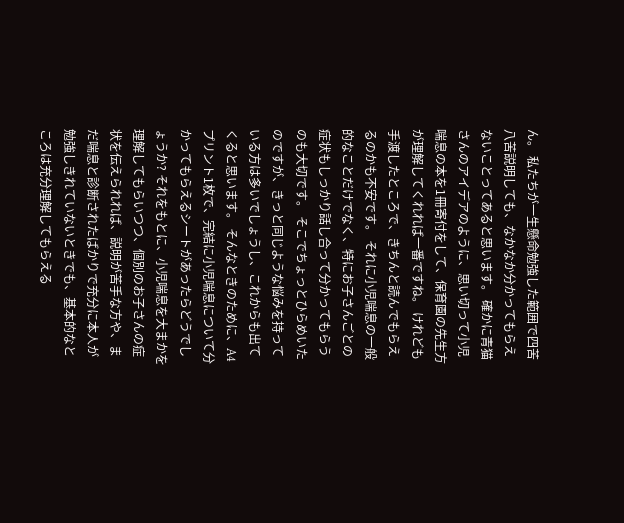ん。 私たちが一生懸命勉強した範囲で四苦八苦説明しても、なかなか分かってもらえないことってあると思います。 確かに青猫さんのアイデアのように、思い切って小児喘息の本を1冊寄付をして、保育園の先生方が理解してくれれば一番ですね。 けれども手渡したところで、きちんと読んでもらえるのかも不安です。 それに小児喘息の一般的なことだけでなく、特にお子さんごとの症状もしっかり話し合って分かってもらうのも大切です。 そこでちょっとひらめいたのですが、きっと同じような悩みを持っている方は多いでしょうし、これからも出てくると思います。 そんなときのために、A4プリント1枚で、完結に小児喘息について分かってもらえるシートがあったらどうでしょうか? それをもとに、小児喘息を大まかを理解してもらいつつ、個別のお子さんの症状を伝えられれば、説明が苦手な方や、まだ喘息と診断されたばかりで充分に本人が勉強しきれていないときでも、基本的なところは充分理解してもらえる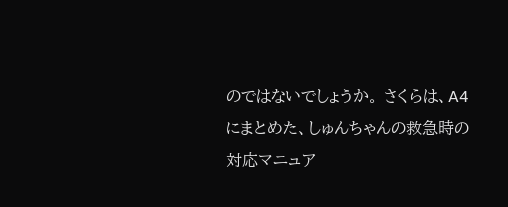のではないでしょうか。 さくらは、A4にまとめた、しゅんちゃんの救急時の対応マニュア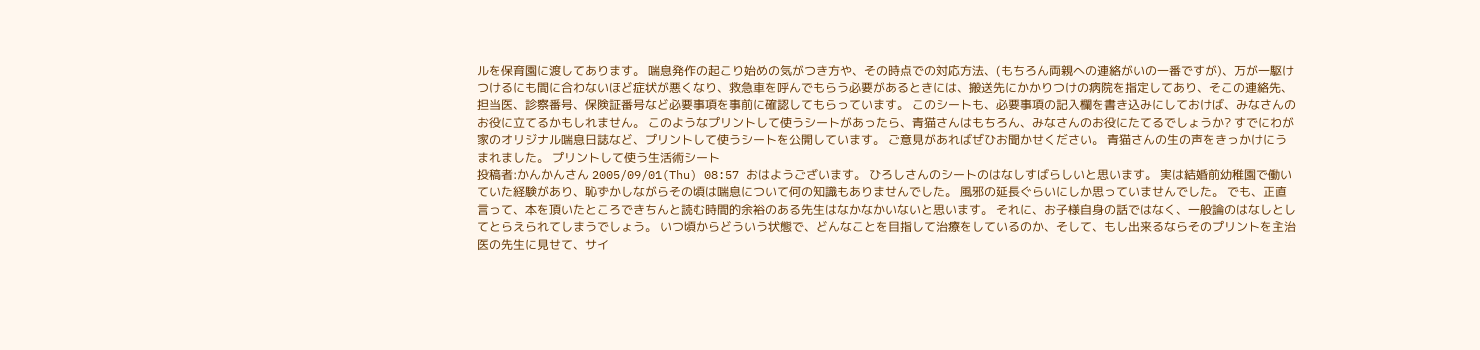ルを保育園に渡してあります。 喘息発作の起こり始めの気がつき方や、その時点での対応方法、(もちろん両親への連絡がいの一番ですが)、万が一駆けつけるにも間に合わないほど症状が悪くなり、救急車を呼んでもらう必要があるときには、搬送先にかかりつけの病院を指定してあり、そこの連絡先、担当医、診察番号、保険証番号など必要事項を事前に確認してもらっています。 このシートも、必要事項の記入欄を書き込みにしておけば、みなさんのお役に立てるかもしれません。 このようなプリントして使うシートがあったら、青猫さんはもちろん、みなさんのお役にたてるでしょうか? すでにわが家のオリジナル喘息日誌など、プリントして使うシートを公開しています。 ご意見があればぜひお聞かせください。 青猫さんの生の声をきっかけにうまれました。 プリントして使う生活術シート
投稿者:かんかんさん 2005/09/01(Thu) 08:57 おはようございます。 ひろしさんのシートのはなしすばらしいと思います。 実は結婚前幼稚園で働いていた経験があり、恥ずかしながらその頃は喘息について何の知識もありませんでした。 風邪の延長ぐらいにしか思っていませんでした。 でも、正直言って、本を頂いたところできちんと読む時間的余裕のある先生はなかなかいないと思います。 それに、お子様自身の話ではなく、一般論のはなしとしてとらえられてしまうでしょう。 いつ頃からどういう状態で、どんなことを目指して治療をしているのか、そして、もし出来るならそのプリントを主治医の先生に見せて、サイ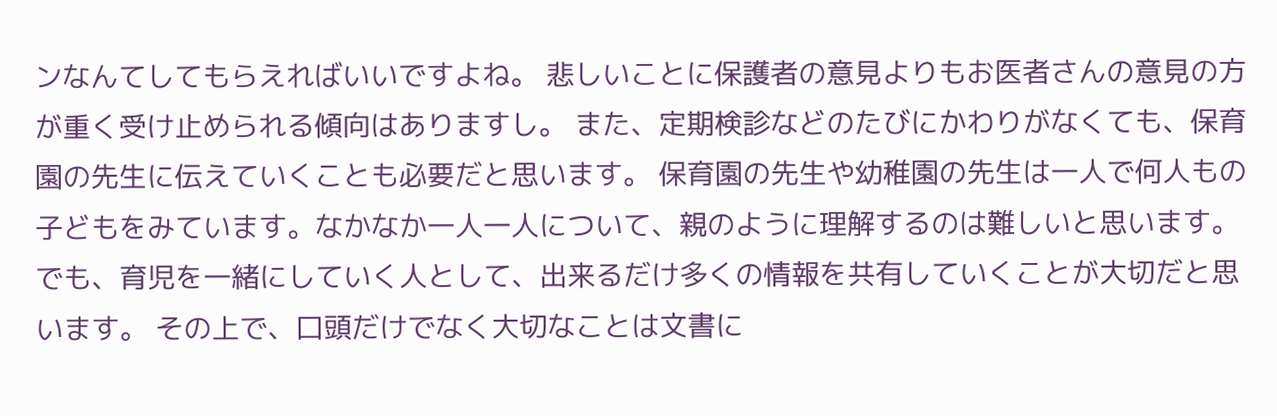ンなんてしてもらえればいいですよね。 悲しいことに保護者の意見よりもお医者さんの意見の方が重く受け止められる傾向はありますし。 また、定期検診などのたびにかわりがなくても、保育園の先生に伝えていくことも必要だと思います。 保育園の先生や幼稚園の先生は一人で何人もの子どもをみています。なかなか一人一人について、親のように理解するのは難しいと思います。 でも、育児を一緒にしていく人として、出来るだけ多くの情報を共有していくことが大切だと思います。 その上で、口頭だけでなく大切なことは文書に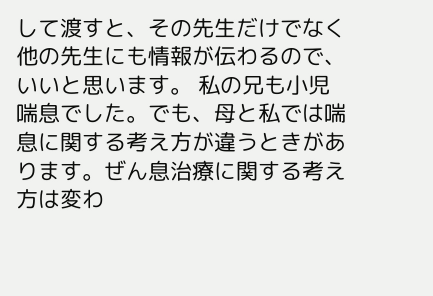して渡すと、その先生だけでなく他の先生にも情報が伝わるので、いいと思います。 私の兄も小児喘息でした。でも、母と私では喘息に関する考え方が違うときがあります。ぜん息治療に関する考え方は変わ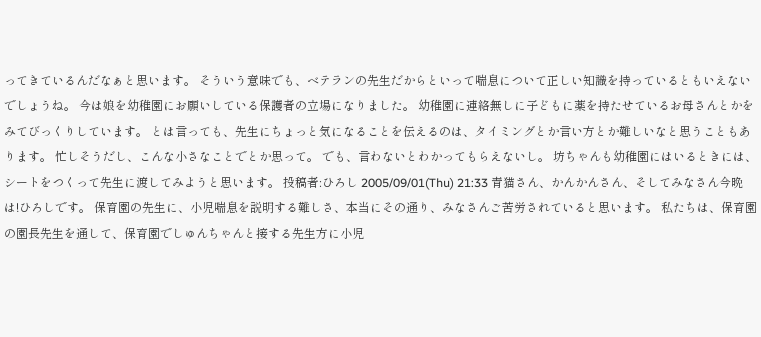ってきているんだなぁと思います。 そういう意味でも、ベテランの先生だからといって喘息について正しい知識を持っているともいえないでしょうね。 今は娘を幼稚園にお願いしている保護者の立場になりました。 幼稚園に連絡無しに子どもに薬を持たせているお母さんとかをみてびっくりしています。 とは言っても、先生にちょっと気になることを伝えるのは、タイミングとか言い方とか難しいなと思うこともあります。 忙しそうだし、こんな小さなことでとか思って。 でも、言わないとわかってもらえないし。 坊ちゃんも幼稚園にはいるときには、シートをつくって先生に渡してみようと思います。 投稿者:ひろし 2005/09/01(Thu) 21:33 青猫さん、かんかんさん、そしてみなさん今晩は!ひろしです。 保育園の先生に、小児喘息を説明する難しさ、本当にその通り、みなさんご苦労されていると思います。 私たちは、保育園の園長先生を通して、保育園でしゅんちゃんと接する先生方に小児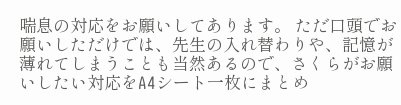喘息の対応をお願いしてあります。 ただ口頭でお願いしただけでは、先生の入れ替わりや、記憶が薄れてしまうことも当然あるので、さくらがお願いしたい対応をA4シート一枚にまとめ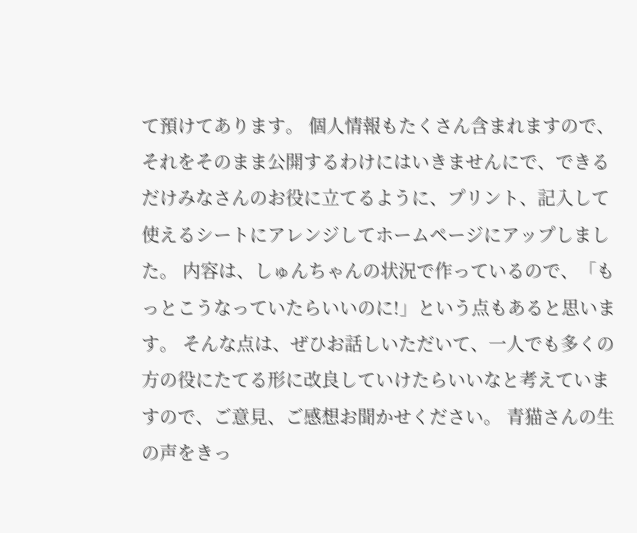て預けてあります。 個人情報もたくさん含まれますので、それをそのまま公開するわけにはいきませんにで、できるだけみなさんのお役に立てるように、プリント、記入して使えるシートにアレンジしてホームページにアップしました。 内容は、しゅんちゃんの状況で作っているので、「もっとこうなっていたらいいのに!」という点もあると思います。 そんな点は、ぜひお話しいただいて、一人でも多くの方の役にたてる形に改良していけたらいいなと考えていますので、ご意見、ご感想お聞かせください。 青猫さんの生の声をきっ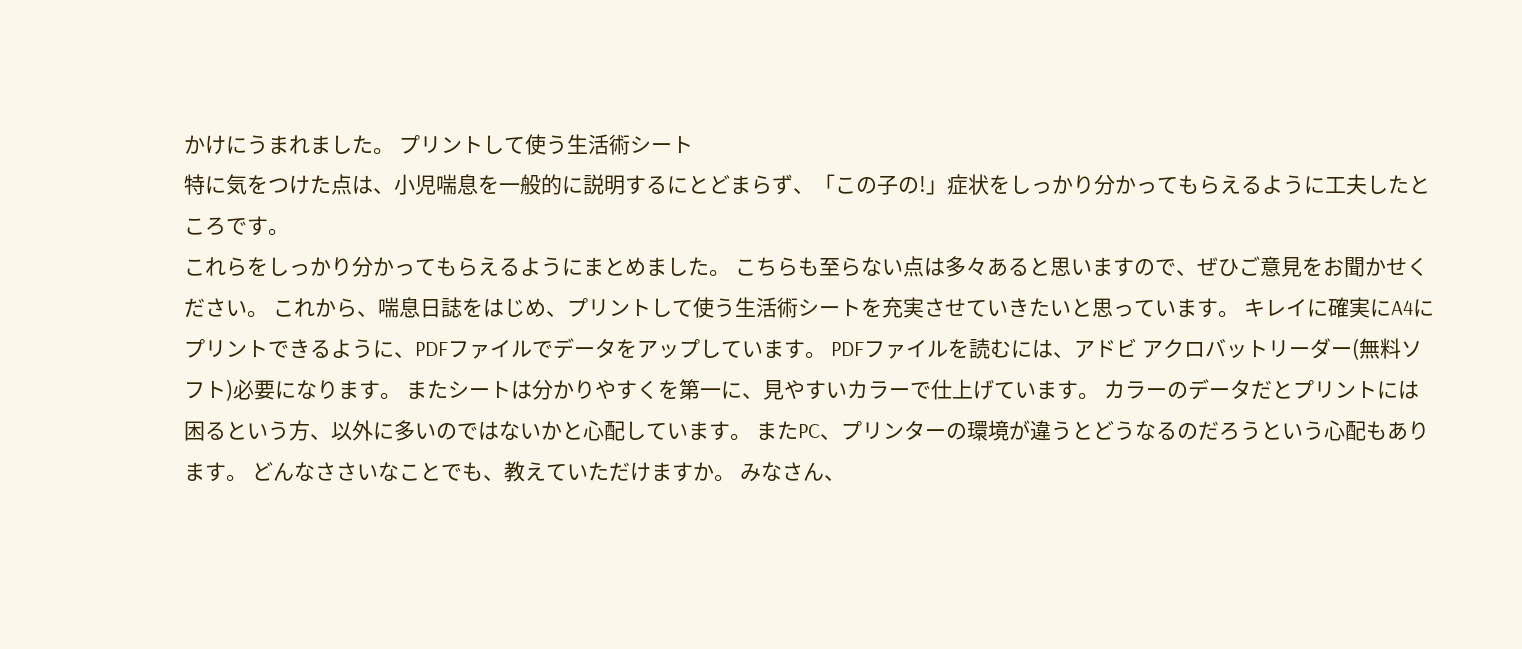かけにうまれました。 プリントして使う生活術シート
特に気をつけた点は、小児喘息を一般的に説明するにとどまらず、「この子の!」症状をしっかり分かってもらえるように工夫したところです。
これらをしっかり分かってもらえるようにまとめました。 こちらも至らない点は多々あると思いますので、ぜひご意見をお聞かせください。 これから、喘息日誌をはじめ、プリントして使う生活術シートを充実させていきたいと思っています。 キレイに確実にA4にプリントできるように、PDFファイルでデータをアップしています。 PDFファイルを読むには、アドビ アクロバットリーダー(無料ソフト)必要になります。 またシートは分かりやすくを第一に、見やすいカラーで仕上げています。 カラーのデータだとプリントには困るという方、以外に多いのではないかと心配しています。 またPC、プリンターの環境が違うとどうなるのだろうという心配もあります。 どんなささいなことでも、教えていただけますか。 みなさん、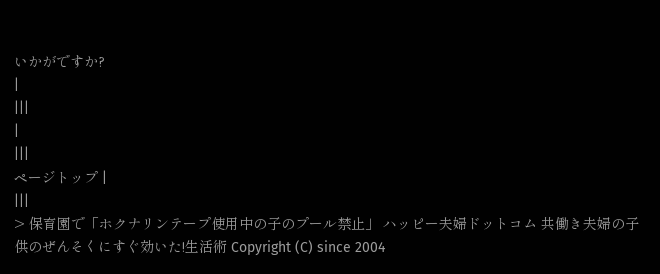いかがですか?
|
|||
|
|||
ページトップ |
|||
> 保育園で「ホクナリンテープ使用中の子のプール禁止」 ハッピー夫婦ドットコム 共働き夫婦の子供のぜんそくにすぐ効いた!生活術 Copyright (C) since 2004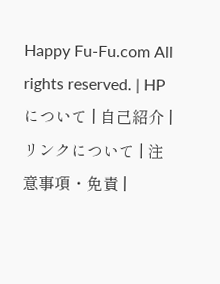Happy Fu-Fu.com All rights reserved. | HPについて | 自己紹介 | リンクについて | 注意事項・免責 |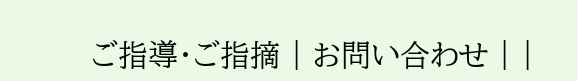ご指導・ご指摘 | お問い合わせ | |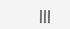|||